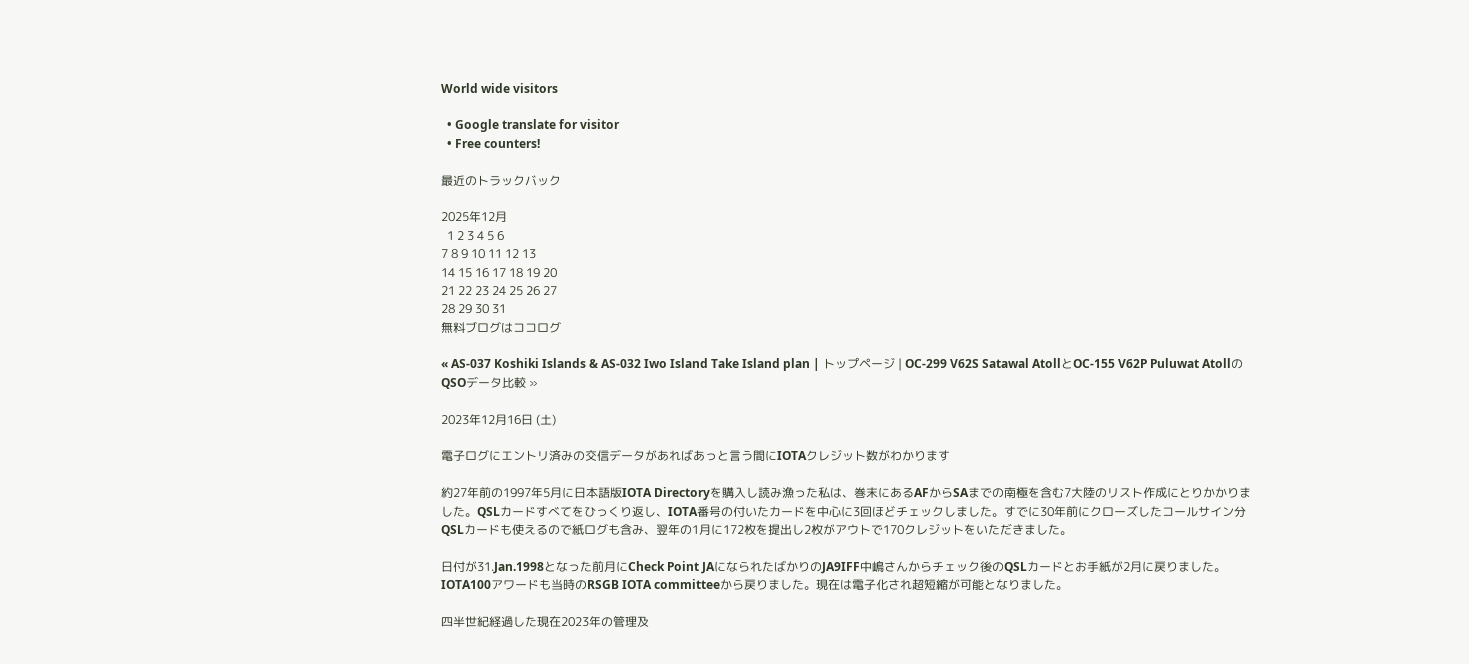World wide visitors

  • Google translate for visitor
  • Free counters!

最近のトラックバック

2025年12月
  1 2 3 4 5 6
7 8 9 10 11 12 13
14 15 16 17 18 19 20
21 22 23 24 25 26 27
28 29 30 31
無料ブログはココログ

« AS-037 Koshiki Islands & AS-032 Iwo Island Take Island plan | トップページ | OC-299 V62S Satawal AtollとOC-155 V62P Puluwat AtollのQSOデータ比較 »

2023年12月16日 (土)

電子ログにエントリ済みの交信データがあればあっと言う間にIOTAクレジット数がわかります

約27年前の1997年5月に日本語版IOTA Directoryを購入し読み漁った私は、巻末にあるAFからSAまでの南極を含む7大陸のリスト作成にとりかかりました。QSLカードすべてをひっくり返し、IOTA番号の付いたカードを中心に3回ほどチェックしました。すでに30年前にクローズしたコールサイン分QSLカードも使えるので紙ログも含み、翌年の1月に172枚を提出し2枚がアウトで170クレジットをいただきました。

日付が31.Jan.1998となった前月にCheck Point JAになられたばかりのJA9IFF中嶋さんからチェック後のQSLカードとお手紙が2月に戻りました。IOTA100アワードも当時のRSGB IOTA committeeから戻りました。現在は電子化され超短縮が可能となりました。

四半世紀経過した現在2023年の管理及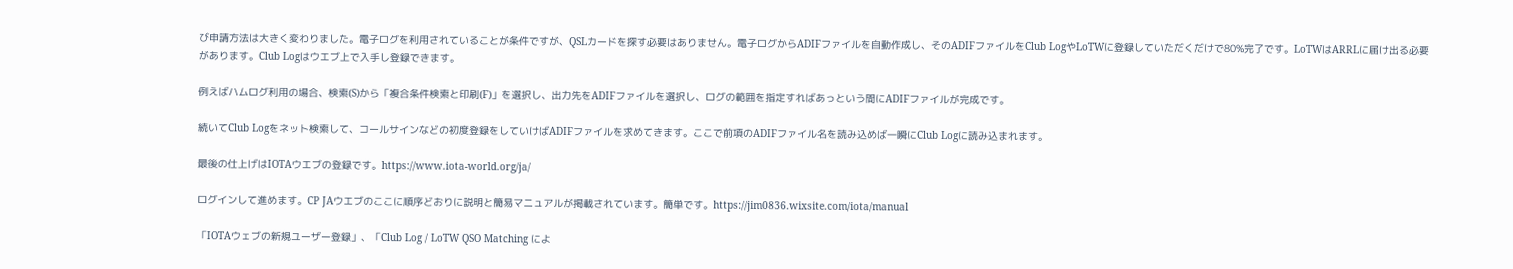び申請方法は大きく変わりました。電子ログを利用されていることが条件ですが、QSLカードを探す必要はありません。電子ログからADIFファイルを自動作成し、そのADIFファイルをClub LogやLoTWに登録していただくだけで80%完了です。LoTWはARRLに届け出る必要があります。Club Logはウエブ上で入手し登録できます。

例えばハムログ利用の場合、検索(S)から「複合条件検索と印刷(F)」を選択し、出力先をADIFファイルを選択し、ログの範囲を指定すればあっという間にADIFファイルが完成です。

続いてClub Logをネット検索して、コールサインなどの初度登録をしていけばADIFファイルを求めてきます。ここで前項のADIFファイル名を読み込めば一瞬にClub Logに読み込まれます。

最後の仕上げはIOTAウエブの登録です。https://www.iota-world.org/ja/

ログインして進めます。CP JAウエブのここに順序どおりに説明と簡易マニュアルが掲載されています。簡単です。https://jim0836.wixsite.com/iota/manual

「IOTAウェブの新規ユーザー登録」、「Club Log / LoTW QSO Matching によ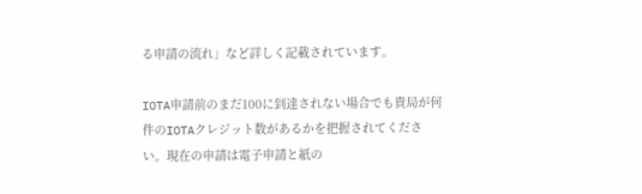る申請の流れ」など詳しく記載されています。

IOTA申請前のまだ100に到達されない場合でも貴局が何件のIOTAクレジット数があるかを把握されてください。現在の申請は電子申請と紙の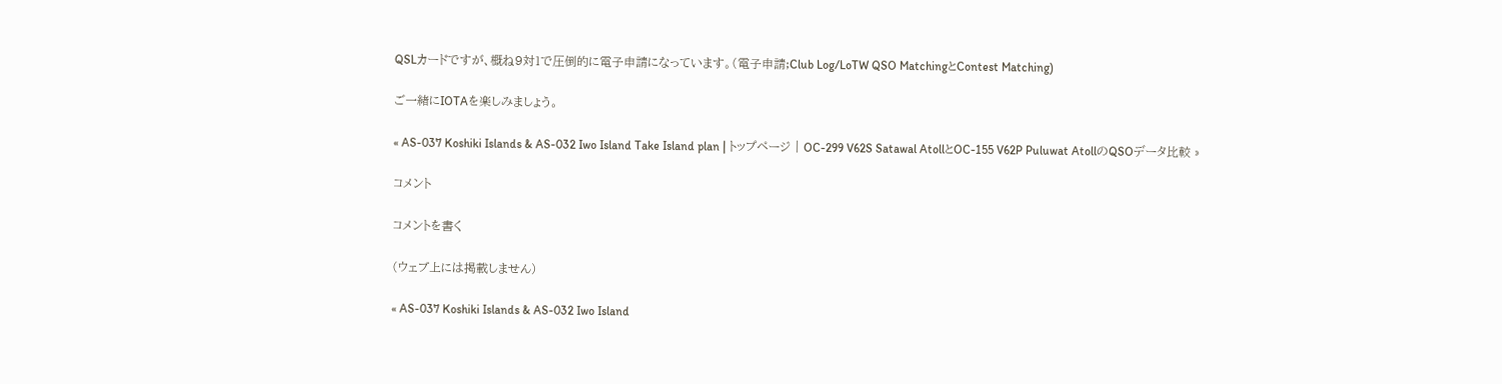QSLカードですが、概ね9対1で圧倒的に電子申請になっています。(電子申請;Club Log/LoTW QSO MatchingとContest Matching)

ご一緒にIOTAを楽しみましょう。

« AS-037 Koshiki Islands & AS-032 Iwo Island Take Island plan | トップページ | OC-299 V62S Satawal AtollとOC-155 V62P Puluwat AtollのQSOデータ比較 »

コメント

コメントを書く

(ウェブ上には掲載しません)

« AS-037 Koshiki Islands & AS-032 Iwo Island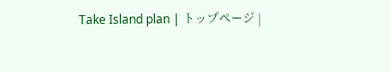Take Island plan | トップページ |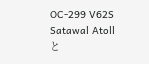OC-299 V62S Satawal Atollと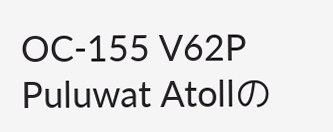OC-155 V62P Puluwat Atollの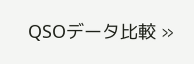QSOデータ比較 »